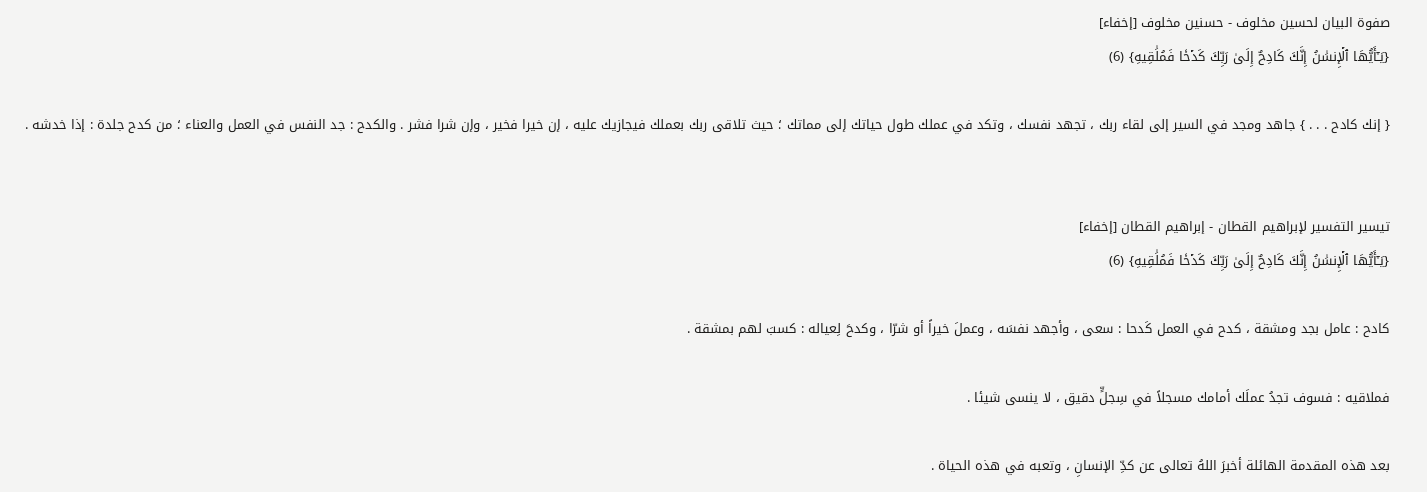صفوة البيان لحسين مخلوف - حسنين مخلوف [إخفاء]
{يَـٰٓأَيُّهَا ٱلۡإِنسَٰنُ إِنَّكَ كَادِحٌ إِلَىٰ رَبِّكَ كَدۡحٗا فَمُلَٰقِيهِ} (6)

{ إنك كادح . . . } جاهد ومجد في السير إلى لقاء ربك ، تجهد نفسك ، وتكد في عملك طول حياتك إلى مماتك ؛ حيث تلاقى ربك بعملك فيجازيك عليه ، إن خيرا فخير ، وإن شرا فشر . والكدح : جد النفس في العمل والعناء ؛ من كدح جلدة : إذا خدشه .


تيسير التفسير لإبراهيم القطان - إبراهيم القطان [إخفاء]
{يَـٰٓأَيُّهَا ٱلۡإِنسَٰنُ إِنَّكَ كَادِحٌ إِلَىٰ رَبِّكَ كَدۡحٗا فَمُلَٰقِيهِ} (6)

كادح : عامل بجد ومشقة ، كدح في العمل كَدحا : سعى ، وأجهد نفسَه ، وعملَ خيراً أو شرّا ، وكدحَ لِعياله : كسبَ لهم بمشقة .

فملاقيه : فسوف تجدُ عملَك أمامك مسجلاً في سِجلٍّ دقيق ، لا ينسى شيئا .

بعد هذه المقدمة الهائلة أخبرَ اللهُ تعالى عن كدِّ الإنسانِ ، وتعبه في هذه الحياة .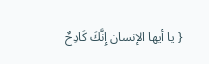{ يا أيها الإنسان إِنَّكَ كَادِحٌ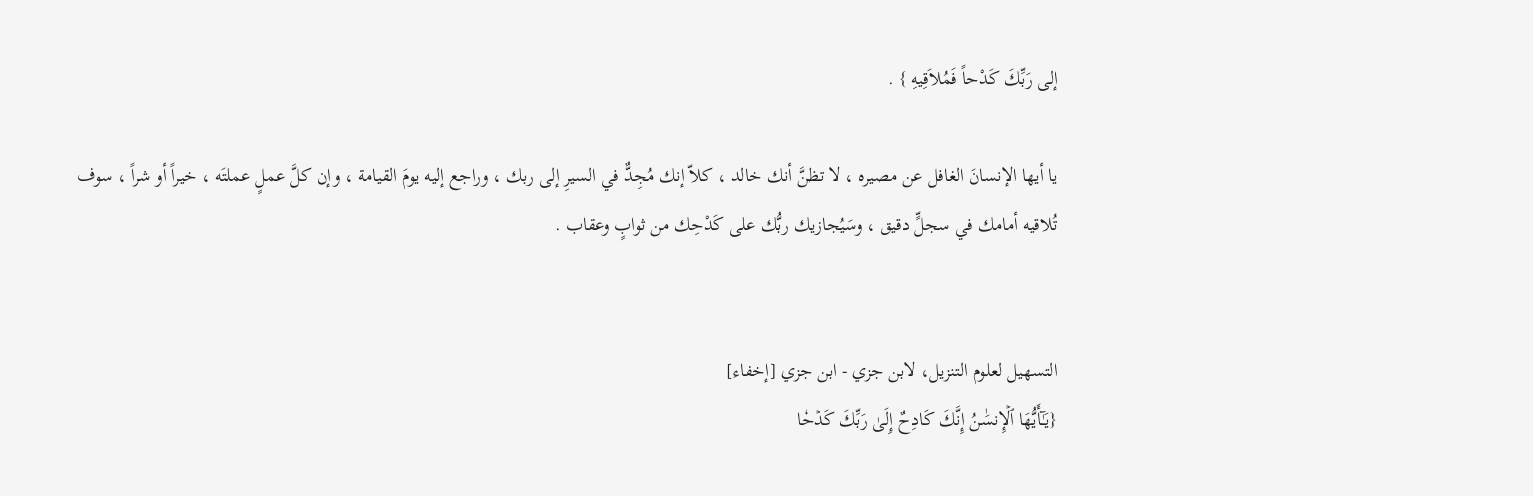إلى رَبِّكَ كَدْحاً فَمُلاَقِيهِ } .

يا أيها الإنسانَ الغافل عن مصيره ، لا تظنَّ أنك خالد ، كلاّ إنك مُجِدٌّ في السيرِ إلى ربك ، وراجع إليه يومَ القيامة ، وإن كلَّ عملٍ عملتَه ، خيراً أو شراً ، سوف تُلاقيه أمامك في سجلٍّ دقيق ، وسَيُجازيك ربُّك على كَدْحِك من ثوابٍ وعقاب .


التسهيل لعلوم التنزيل، لابن جزي - ابن جزي [إخفاء]
{يَـٰٓأَيُّهَا ٱلۡإِنسَٰنُ إِنَّكَ كَادِحٌ إِلَىٰ رَبِّكَ كَدۡحٗا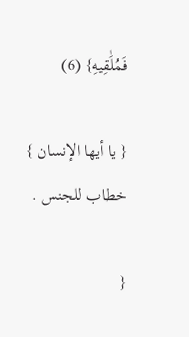فَمُلَٰقِيهِ} (6)

{ يا أيها الإنسان } خطاب للجنس .

{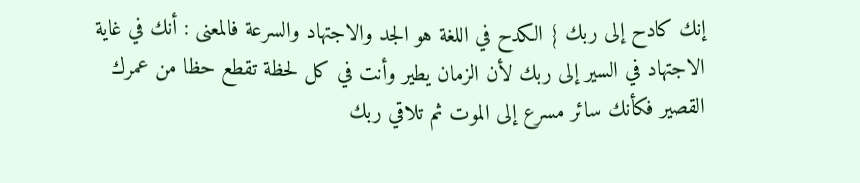إنك كادح إلى ربك } الكدح في اللغة هو الجد والاجتهاد والسرعة فالمعنى : أنك في غاية الاجتهاد في السير إلى ربك لأن الزمان يطير وأنت في كل لحظة تقطع حظا من عمرك القصير فكأنك سائر مسرع إلى الموت ثم تلاقي ربك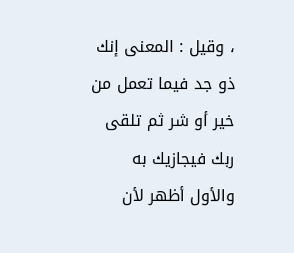، وقيل : المعنى إنك ذو جد فيما تعمل من خير أو شر ثم تلقى ربك فيجازيك به والأول أظهر لأن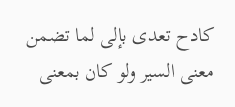كادح تعدى بإلى لما تضمن معنى السير ولو كان بمعنى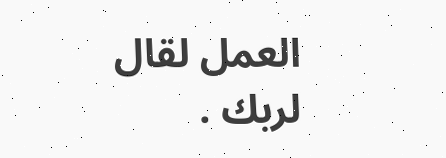العمل لقال لربك .